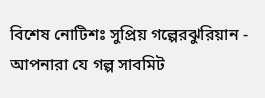বিশেষ নোটিশঃ সুপ্রিয় গল্পেরঝুরিয়ান - আপনারা যে গল্প সাবমিট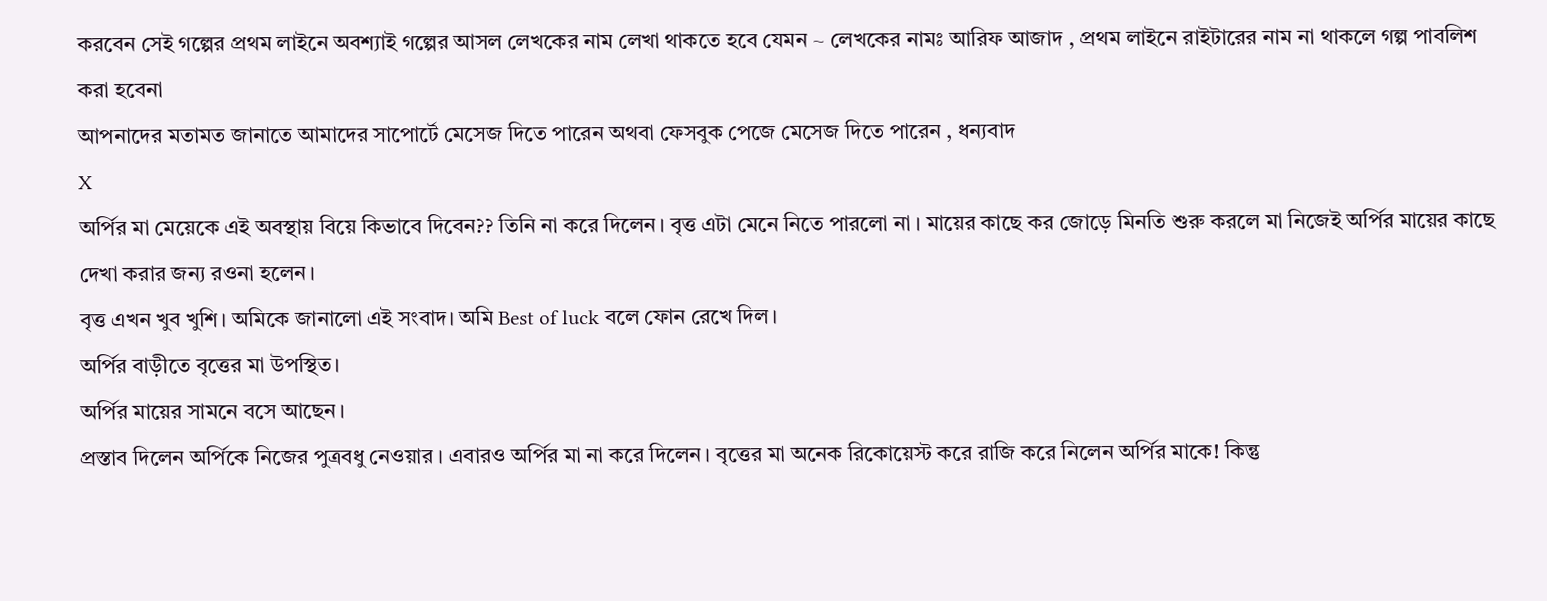করবেন সেই গল্পের প্রথম লাইনে অবশ্যাই গল্পের আসল লেখকের নাম লেখা থাকতে হবে যেমন ~ লেখকের নামঃ আরিফ আজাদ , প্রথম লাইনে রাইটারের নাম না থাকলে গল্প পাবলিশ করা হবেনা
আপনাদের মতামত জানাতে আমাদের সাপোর্টে মেসেজ দিতে পারেন অথবা ফেসবুক পেজে মেসেজ দিতে পারেন , ধন্যবাদ
X
অর্পির মা মেয়েকে এই অবস্থায় বিয়ে কিভাবে দিবেন?? তিনি না করে দিলেন। বৃত্ত এটা মেনে নিতে পারলো না । মায়ের কাছে কর জোড়ে মিনতি শুরু করলে মা নিজেই অর্পির মায়ের কাছে দেখা করার জন্য রওনা হলেন।
বৃত্ত এখন খুব খুশি। অমিকে জানালো এই সংবাদ। অমি Best of luck বলে ফোন রেখে দিল।
অর্পির বাড়ীতে বৃত্তের মা উপস্থিত।
অর্পির মায়ের সামনে বসে আছেন।
প্রস্তাব দিলেন অর্পিকে নিজের পুত্রবধু নেওয়ার । এবারও অর্পির মা না করে দিলেন। বৃত্তের মা অনেক রিকোয়েস্ট করে রাজি করে নিলেন অর্পির মাকে! কিন্তু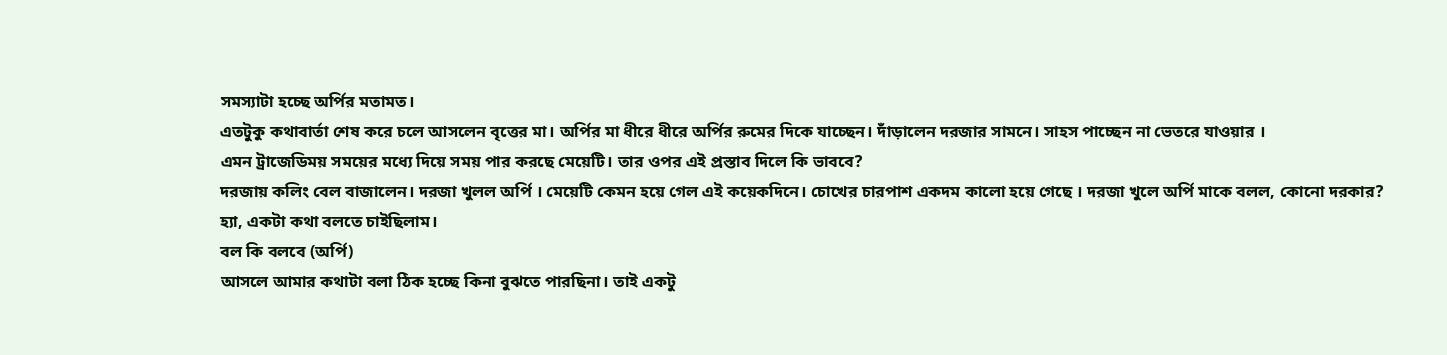সমস্যাটা হচ্ছে অর্পির মতামত।
এতটুকু কথাবার্তা শেষ করে চলে আসলেন বৃত্তের মা। অর্পির মা ধীরে ধীরে অর্পির রুমের দিকে যাচ্ছেন। দাঁড়ালেন দরজার সামনে। সাহস পাচ্ছেন না ভেতরে যাওয়ার ।
এমন ট্রাজেডিময় সময়ের মধ্যে দিয়ে সময় পার করছে মেয়েটি। তার ওপর এই প্রস্তাব দিলে কি ভাববে?
দরজায় কলিং বেল বাজালেন। দরজা খুলল অর্পি । মেয়েটি কেমন হয়ে গেল এই কয়েকদিনে। চোখের চারপাশ একদম কালো হয়ে গেছে । দরজা খুলে অর্পি মাকে বলল, কোনো দরকার?
হ্যা, একটা কথা বলতে চাইছিলাম।
বল কি বলবে (অর্পি)
আসলে আমার কথাটা বলা ঠিক হচ্ছে কিনা বুঝতে পারছিনা। তাই একটু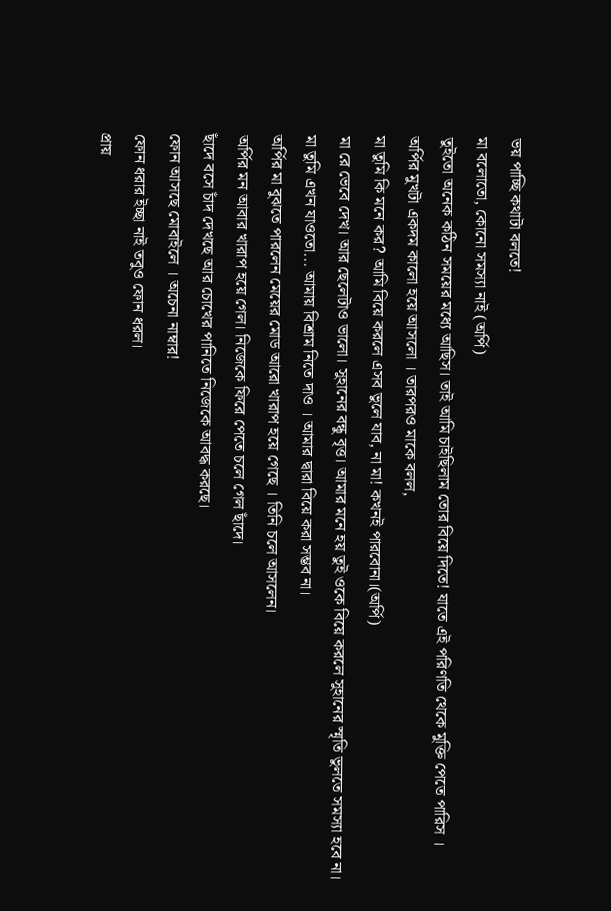ভয় পাচ্ছি কথাটা বলতে!
মা বলোতো, কোনো সমস্যা নাই (অর্পি)
তুইতো অনেক কঠিন সময়ের মধ্যে আছিস। তাই আমি চাইছিলাম তোর বিয়ে দিতে! যাতে এই পরিণতি থেকে মুক্তি পেতে পারিস ।
অর্পির মুখটা একদম কালো হয়ে আসলো । তারপরও মাকে বলল,
মা তুমি কি মনে কর? আমি বিয়ে করলে এসব ভুলে যাব, না মা! কখনই পারবোনা।(অর্পি)
মা রে ভেবে দেখ। আর ছেলেটাও ভালো। সুহানের বন্ধু বৃত্ত। আমার মনে হয় তুই ওকে বিয়ে করলে সুহানের স্মৃতি ভুলতে সমস্যা হবে না।
মা তুমি এখন যাওতো... আমায় বিশ্রাম নিতে দাও । আমার দ্বারা বিয়ে করা সম্ভব না।
অর্পির মা বুঝতে পারলেন মেয়ের মোড আরো খারাপ হয়ে গেছে । তিনি চলে আসলেন।
অর্পির মন আবার খারাপ হয়ে গেল। নিজেকে ফিরে পেতে চলে গেল ছাঁদে।
ছাঁদে বসে চাঁদ দেখছে আর চোখের পানিতে নিজেকে আবদ্ধ করছে।
ফোন আসছে মোবাইলে । অচেনা নাম্বার!
ফোন ধরার ইচ্ছা নাই তবুও ফোন ধরল।
প্রায়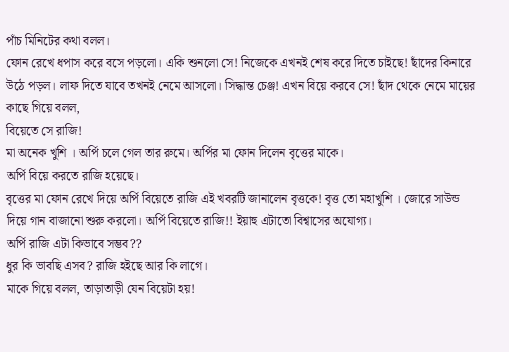পাঁচ মিনিটের কথা বলল।
ফোন রেখে ধপাস করে বসে পড়লো। একি শুনলো সে! নিজেকে এখনই শেষ করে দিতে চাইছে! ছাঁদের কিনারে উঠে পড়ল। লাফ দিতে যাবে তখনই নেমে আসলো। সিদ্ধান্ত চেঞ্জ! এখন বিয়ে করবে সে! ছাঁদ থেকে নেমে মায়ের কাছে গিয়ে বলল,
বিয়েতে সে রাজি!
মা অনেক খুশি । অর্পি চলে গেল তার রুমে। অর্পির মা ফোন দিলেন বৃত্তের মাকে।
অর্পি বিয়ে করতে রাজি হয়েছে।
বৃত্তের মা ফোন রেখে দিয়ে অর্পি বিয়েতে রাজি এই খবরটি জানালেন বৃত্তকে! বৃত্ত তো মহাখুশি । জোরে সাউন্ড দিয়ে গান বাজানো শুরু করলো। অর্পি বিয়েতে রাজি!! ইয়াহু এটাতো বিশ্বাসের অযোগ্য।
অর্পি রাজি এটা কিভাবে সম্ভব??
ধুর কি ভাবছি এসব? রাজি হইছে আর কি লাগে।
মাকে গিয়ে বলল, তাড়াতাড়ী যেন বিয়েটা হয়!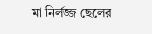মা নির্লজ্জ ছেলের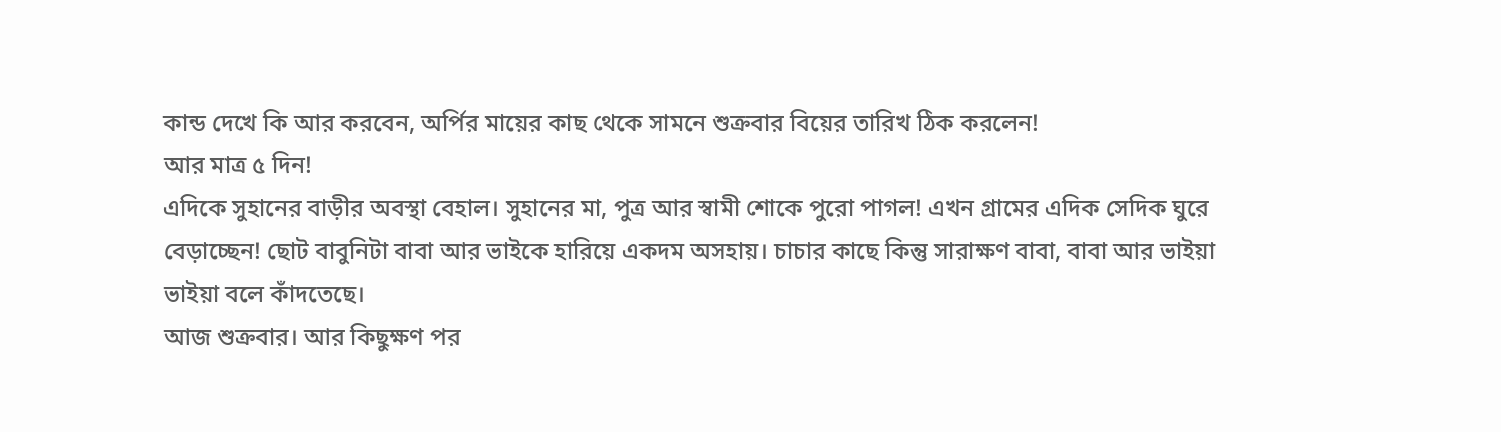কান্ড দেখে কি আর করবেন, অর্পির মায়ের কাছ থেকে সামনে শুক্রবার বিয়ের তারিখ ঠিক করলেন!
আর মাত্র ৫ দিন!
এদিকে সুহানের বাড়ীর অবস্থা বেহাল। সুহানের মা, পুত্র আর স্বামী শোকে পুরো পাগল! এখন গ্রামের এদিক সেদিক ঘুরে বেড়াচ্ছেন! ছোট বাবুনিটা বাবা আর ভাইকে হারিয়ে একদম অসহায়। চাচার কাছে কিন্তু সারাক্ষণ বাবা, বাবা আর ভাইয়া ভাইয়া বলে কাঁদতেছে।
আজ শুক্রবার। আর কিছুক্ষণ পর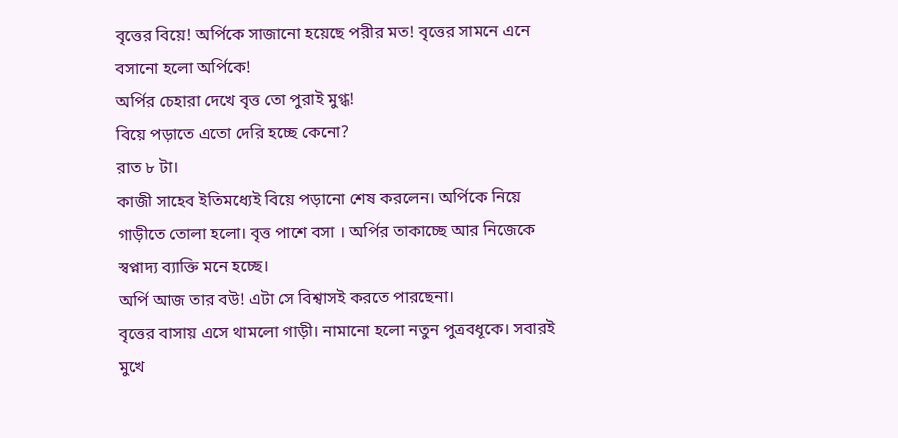বৃত্তের বিয়ে! অর্পিকে সাজানো হয়েছে পরীর মত! বৃত্তের সামনে এনে বসানো হলো অর্পিকে!
অর্পির চেহারা দেখে বৃত্ত তো পুরাই মুগ্ধ!
বিয়ে পড়াতে এতো দেরি হচ্ছে কেনো?
রাত ৮ টা।
কাজী সাহেব ইতিমধ্যেই বিয়ে পড়ানো শেষ করলেন। অর্পিকে নিয়ে গাড়ীতে তোলা হলো। বৃত্ত পাশে বসা । অর্পির তাকাচ্ছে আর নিজেকে স্বপ্নাদ্য ব্যাক্তি মনে হচ্ছে।
অর্পি আজ তার বউ! এটা সে বিশ্বাসই করতে পারছেনা।
বৃত্তের বাসায় এসে থামলো গাড়ী। নামানো হলো নতুন পুত্রবধূকে। সবারই মুখে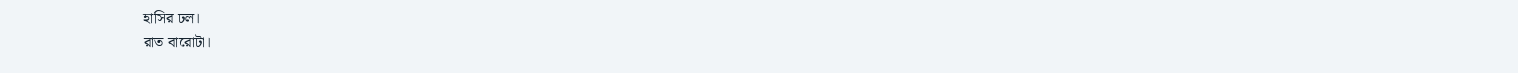হাসির ঢল।
রাত বারোটা।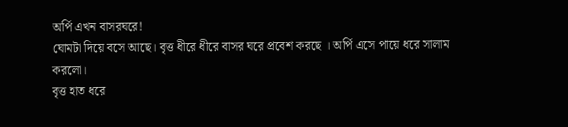অর্পি এখন বাসরঘরে!
ঘোমটা দিয়ে বসে আছে। বৃত্ত ধীরে ধীরে বাসর ঘরে প্রবেশ করছে । অর্পি এসে পায়ে ধরে সালাম করলো।
বৃত্ত হাত ধরে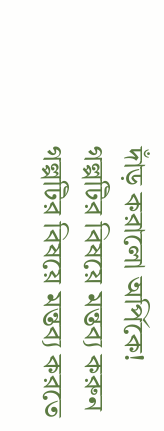দাঁড় করালো অর্পিকে!
গল্পটির বিষয়ে মন্তব্য করুন
গল্পটির বিষয়ে মন্তব্য করতে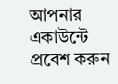আপনার একাউন্টে প্রবেশ করুন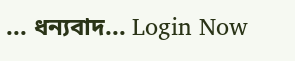... ধন্যবাদ... Login Now